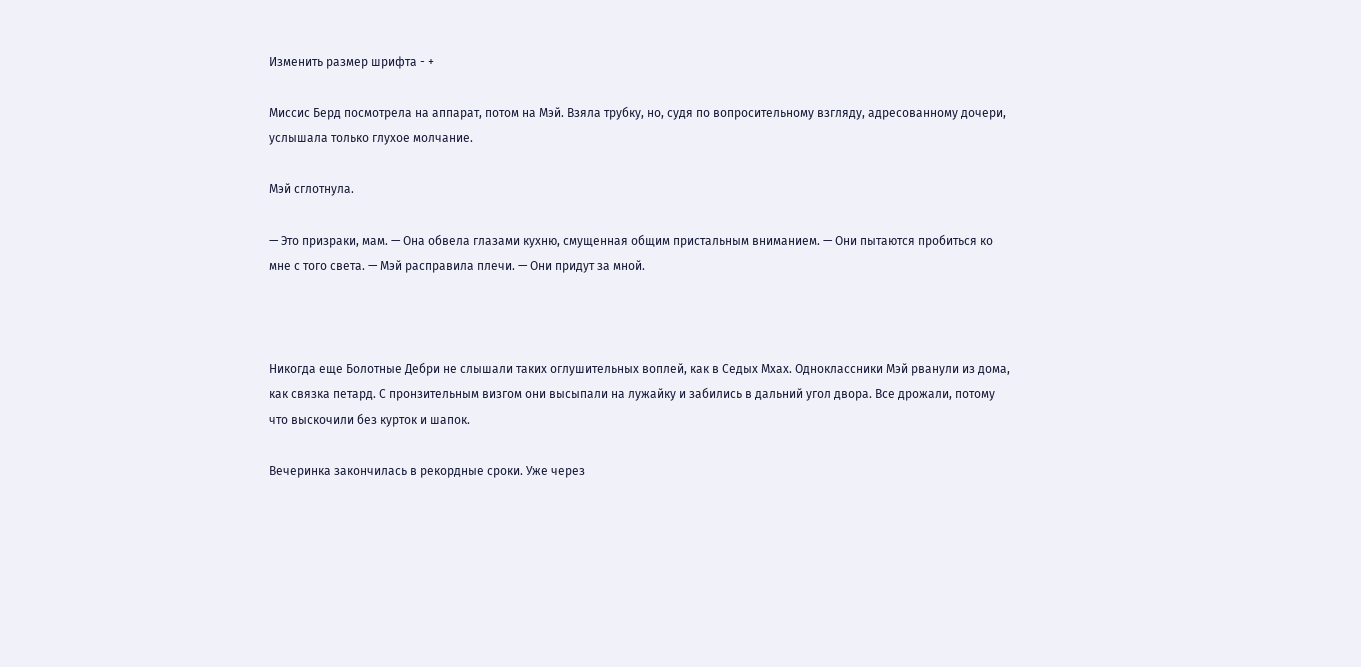Изменить размер шрифта - +

Миссис Берд посмотрела на аппарат, потом на Мэй. Взяла трубку, но, судя по вопросительному взгляду, адресованному дочери, услышала только глухое молчание.

Мэй сглотнула.

— Это призраки, мам. — Она обвела глазами кухню, смущенная общим пристальным вниманием. — Они пытаются пробиться ко мне с того света. — Мэй расправила плечи. — Они придут за мной.



Никогда еще Болотные Дебри не слышали таких оглушительных воплей, как в Седых Мхах. Одноклассники Мэй рванули из дома, как связка петард. С пронзительным визгом они высыпали на лужайку и забились в дальний угол двора. Все дрожали, потому что выскочили без курток и шапок.

Вечеринка закончилась в рекордные сроки. Уже через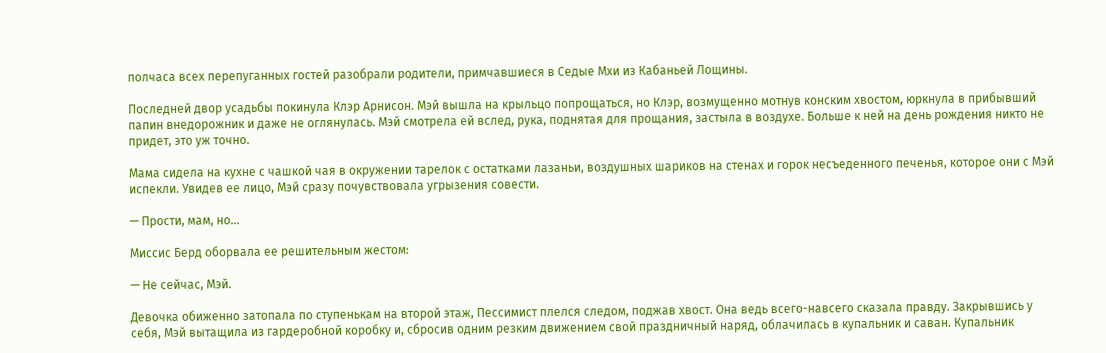полчаса всех перепуганных гостей разобрали родители, примчавшиеся в Седые Мхи из Кабаньей Лощины.

Последней двор усадьбы покинула Клэр Арнисон. Мэй вышла на крыльцо попрощаться, но Клэр, возмущенно мотнув конским хвостом, юркнула в прибывший папин внедорожник и даже не оглянулась. Мэй смотрела ей вслед, рука, поднятая для прощания, застыла в воздухе. Больше к ней на день рождения никто не придет, это уж точно.

Мама сидела на кухне с чашкой чая в окружении тарелок с остатками лазаньи, воздушных шариков на стенах и горок несъеденного печенья, которое они с Мэй испекли. Увидев ее лицо, Мэй сразу почувствовала угрызения совести.

— Прости, мам, но…

Миссис Берд оборвала ее решительным жестом:

— Не сейчас, Мэй.

Девочка обиженно затопала по ступенькам на второй этаж, Пессимист плелся следом, поджав хвост. Она ведь всего-навсего сказала правду. Закрывшись у себя, Мэй вытащила из гардеробной коробку и, сбросив одним резким движением свой праздничный наряд, облачилась в купальник и саван. Купальник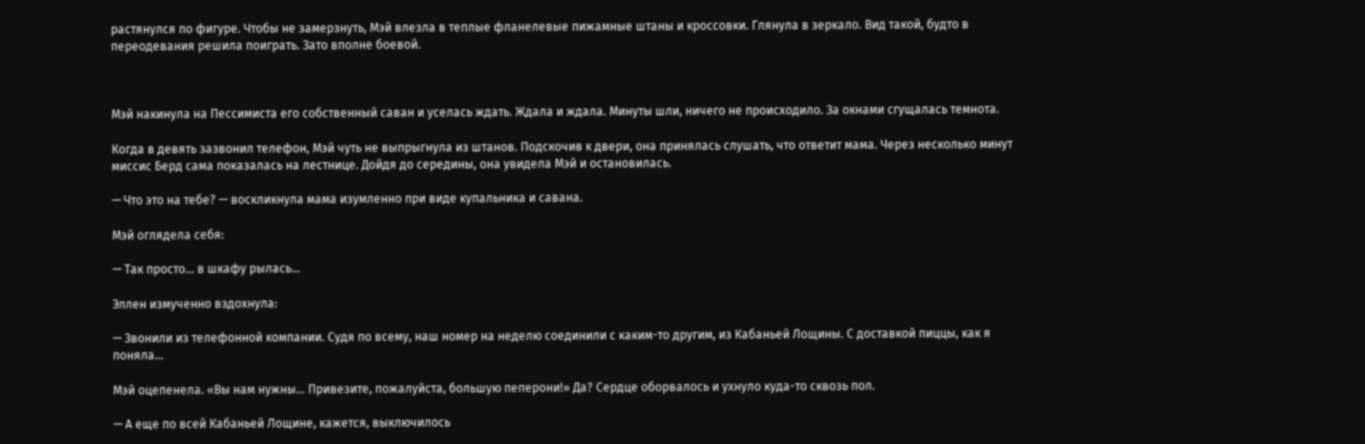растянулся по фигуре. Чтобы не замерзнуть, Мэй влезла в теплые фланелевые пижамные штаны и кроссовки. Глянула в зеркало. Вид такой, будто в переодевания решила поиграть. Зато вполне боевой.



Мэй накинула на Пессимиста его собственный саван и уселась ждать. Ждала и ждала. Минуты шли, ничего не происходило. За окнами сгущалась темнота.

Когда в девять зазвонил телефон, Мэй чуть не выпрыгнула из штанов. Подскочив к двери, она принялась слушать, что ответит мама. Через несколько минут миссис Берд сама показалась на лестнице. Дойдя до середины, она увидела Мэй и остановилась.

— Что это на тебе? — воскликнула мама изумленно при виде купальника и савана.

Мэй оглядела себя:

— Так просто… в шкафу рылась…

Эллен измученно вздохнула:

— Звонили из телефонной компании. Судя по всему, наш номер на неделю соединили с каким-то другим, из Кабаньей Лощины. С доставкой пиццы, как я поняла…

Мэй оцепенела. «Вы нам нужны… Привезите, пожалуйста, большую пеперони!» Да? Сердце оборвалось и ухнуло куда-то сквозь пол.

— А еще по всей Кабаньей Лощине, кажется, выключилось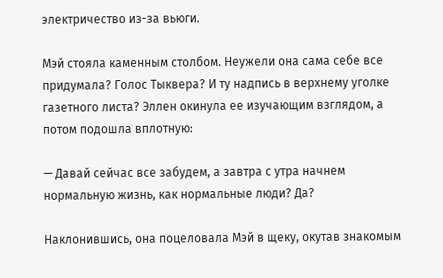электричество из-за вьюги.

Мэй стояла каменным столбом. Неужели она сама себе все придумала? Голос Тыквера? И ту надпись в верхнему уголке газетного листа? Эллен окинула ее изучающим взглядом, а потом подошла вплотную:

— Давай сейчас все забудем, а завтра с утра начнем нормальную жизнь, как нормальные люди? Да?

Наклонившись, она поцеловала Мэй в щеку, окутав знакомым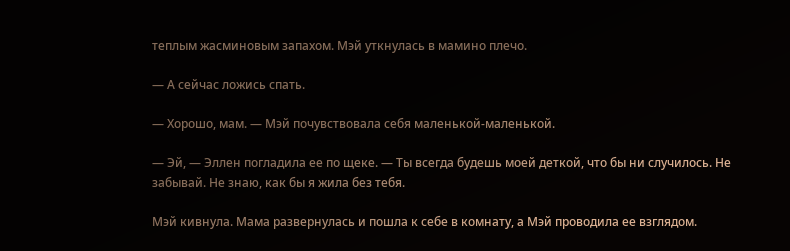теплым жасминовым запахом. Мэй уткнулась в мамино плечо.

— А сейчас ложись спать.

— Хорошо, мам. — Мэй почувствовала себя маленькой-маленькой.

— Эй, — Эллен погладила ее по щеке. — Ты всегда будешь моей деткой, что бы ни случилось. Не забывай. Не знаю, как бы я жила без тебя.

Мэй кивнула. Мама развернулась и пошла к себе в комнату, а Мэй проводила ее взглядом.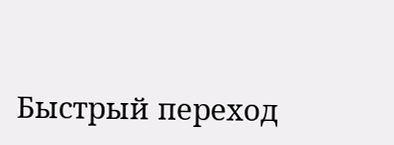Быстрый переход